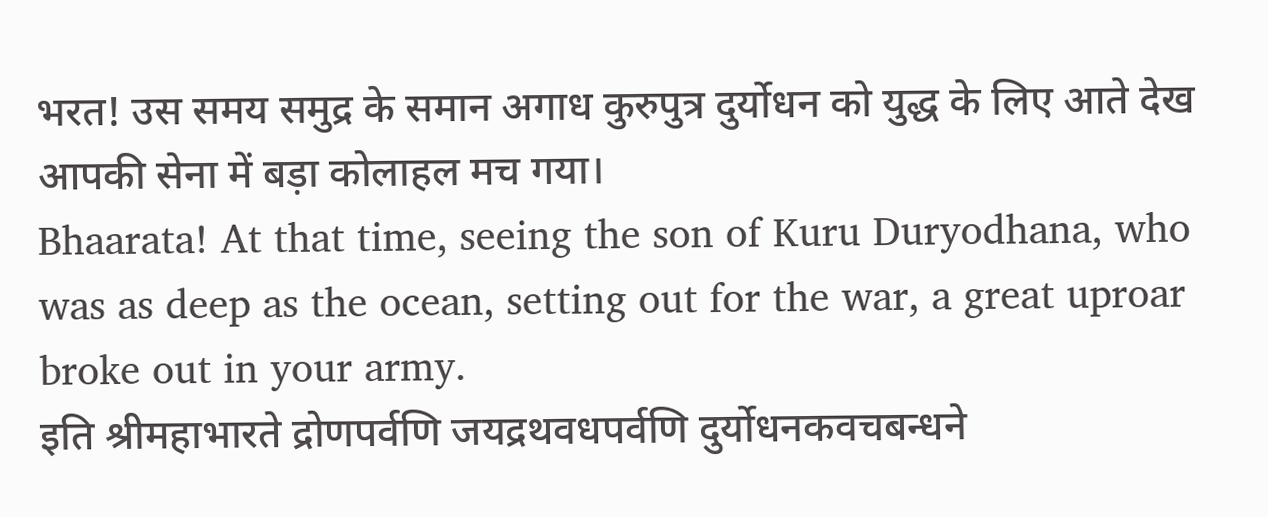भरत! उस समय समुद्र के समान अगाध कुरुपुत्र दुर्योधन को युद्ध के लिए आते देख आपकी सेना में बड़ा कोलाहल मच गया।
Bhaarata! At that time, seeing the son of Kuru Duryodhana, who was as deep as the ocean, setting out for the war, a great uproar broke out in your army.
इति श्रीमहाभारते द्रोणपर्वणि जयद्रथवधपर्वणि दुर्योधनकवचबन्धने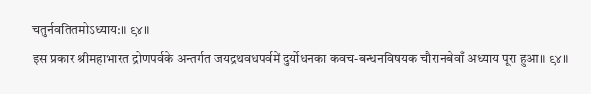चतुर्नवतितमोऽध्याय:॥ ९४॥
इस प्रकार श्रीमहाभारत द्रोणपर्वके अन्तर्गत जयद्रथवधपर्वमें दुर्योधनका कवच-बन्धनविषयक चौरानबेवाँ अध्याय पूरा हुआ॥ ९४॥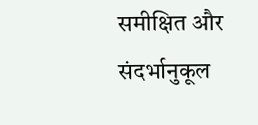समीक्षित और संदर्भानुकूल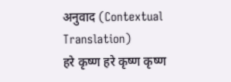अनुवाद (Contextual Translation)
हरे कृष्ण हरे कृष्ण कृष्ण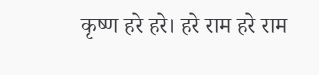कृष्ण हरे हरे। हरे राम हरे राम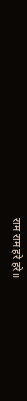राम राम हरे हरे॥